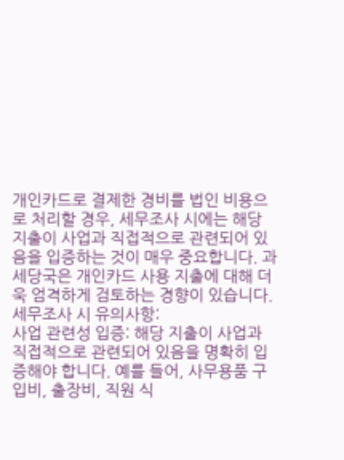개인카드로 결제한 경비를 법인 비용으로 처리할 경우, 세무조사 시에는 해당 지출이 사업과 직접적으로 관련되어 있음을 입증하는 것이 매우 중요합니다. 과세당국은 개인카드 사용 지출에 대해 더욱 엄격하게 검토하는 경향이 있습니다.
세무조사 시 유의사항:
사업 관련성 입증: 해당 지출이 사업과 직접적으로 관련되어 있음을 명확히 입증해야 합니다. 예를 들어, 사무용품 구입비, 출장비, 직원 식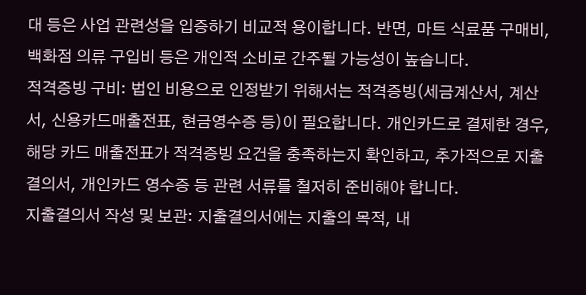대 등은 사업 관련성을 입증하기 비교적 용이합니다. 반면, 마트 식료품 구매비, 백화점 의류 구입비 등은 개인적 소비로 간주될 가능성이 높습니다.
적격증빙 구비: 법인 비용으로 인정받기 위해서는 적격증빙(세금계산서, 계산서, 신용카드매출전표, 현금영수증 등)이 필요합니다. 개인카드로 결제한 경우, 해당 카드 매출전표가 적격증빙 요건을 충족하는지 확인하고, 추가적으로 지출결의서, 개인카드 영수증 등 관련 서류를 철저히 준비해야 합니다.
지출결의서 작성 및 보관: 지출결의서에는 지출의 목적, 내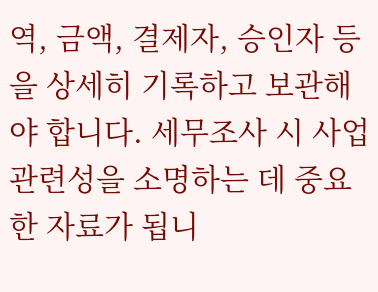역, 금액, 결제자, 승인자 등을 상세히 기록하고 보관해야 합니다. 세무조사 시 사업 관련성을 소명하는 데 중요한 자료가 됩니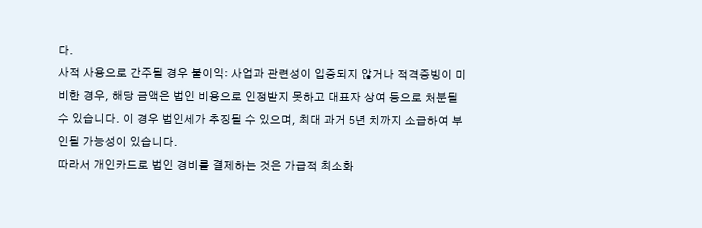다.
사적 사용으로 간주될 경우 불이익: 사업과 관련성이 입증되지 않거나 적격증빙이 미비한 경우, 해당 금액은 법인 비용으로 인정받지 못하고 대표자 상여 등으로 처분될 수 있습니다. 이 경우 법인세가 추징될 수 있으며, 최대 과거 5년 치까지 소급하여 부인될 가능성이 있습니다.
따라서 개인카드로 법인 경비를 결제하는 것은 가급적 최소화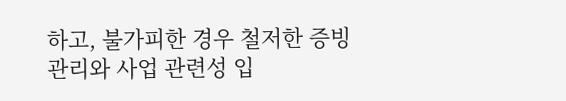하고, 불가피한 경우 철저한 증빙 관리와 사업 관련성 입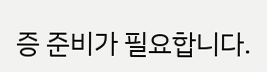증 준비가 필요합니다.